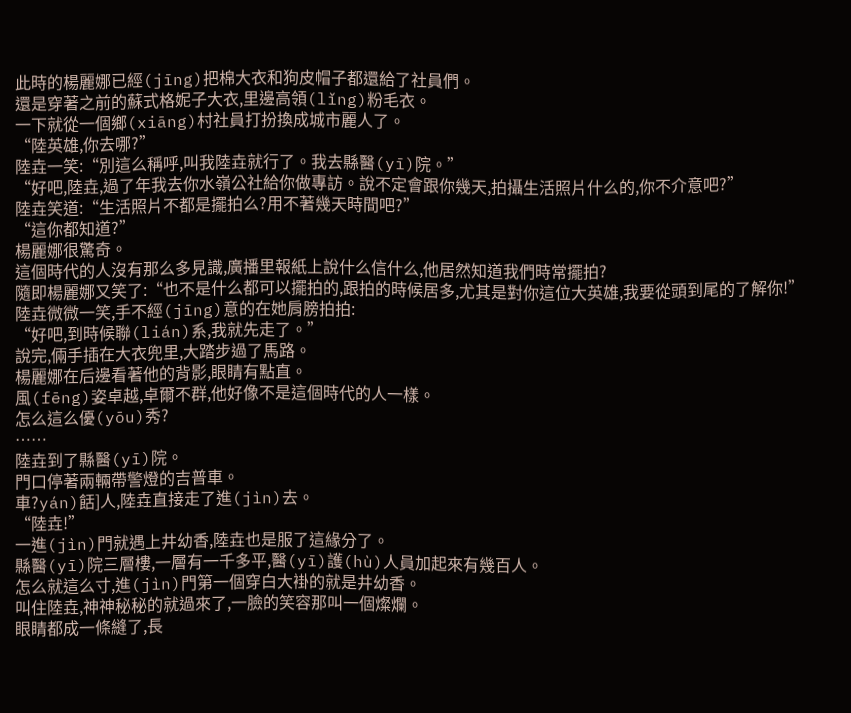此時的楊麗娜已經(jīng)把棉大衣和狗皮帽子都還給了社員們。
還是穿著之前的蘇式格妮子大衣,里邊高領(lǐng)粉毛衣。
一下就從一個鄉(xiāng)村社員打扮換成城市麗人了。
“陸英雄,你去哪?”
陸垚一笑:“別這么稱呼,叫我陸垚就行了。我去縣醫(yī)院。”
“好吧,陸垚,過了年我去你水嶺公社給你做專訪。說不定會跟你幾天,拍攝生活照片什么的,你不介意吧?”
陸垚笑道:“生活照片不都是擺拍么?用不著幾天時間吧?”
“這你都知道?”
楊麗娜很驚奇。
這個時代的人沒有那么多見識,廣播里報紙上說什么信什么,他居然知道我們時常擺拍?
隨即楊麗娜又笑了:“也不是什么都可以擺拍的,跟拍的時候居多,尤其是對你這位大英雄,我要從頭到尾的了解你!”
陸垚微微一笑,手不經(jīng)意的在她肩膀拍拍:
“好吧,到時候聯(lián)系,我就先走了。”
說完,倆手插在大衣兜里,大踏步過了馬路。
楊麗娜在后邊看著他的背影,眼睛有點直。
風(fēng)姿卓越,卓爾不群,他好像不是這個時代的人一樣。
怎么這么優(yōu)秀?
……
陸垚到了縣醫(yī)院。
門口停著兩輛帶警燈的吉普車。
車?yán)餂]人,陸垚直接走了進(jìn)去。
“陸垚!”
一進(jìn)門就遇上井幼香,陸垚也是服了這緣分了。
縣醫(yī)院三層樓,一層有一千多平,醫(yī)護(hù)人員加起來有幾百人。
怎么就這么寸,進(jìn)門第一個穿白大褂的就是井幼香。
叫住陸垚,神神秘秘的就過來了,一臉的笑容那叫一個燦爛。
眼睛都成一條縫了,長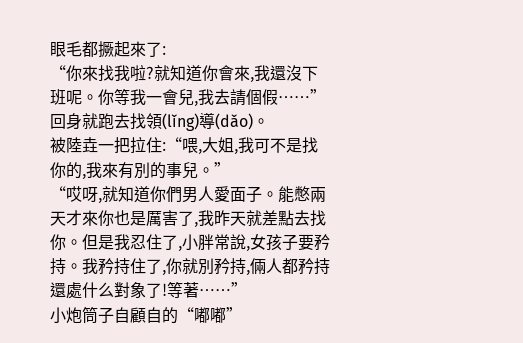眼毛都撅起來了:
“你來找我啦?就知道你會來,我還沒下班呢。你等我一會兒,我去請個假……”
回身就跑去找領(lǐng)導(dǎo)。
被陸垚一把拉住:“喂,大姐,我可不是找你的,我來有別的事兒。”
“哎呀,就知道你們男人愛面子。能憋兩天才來你也是厲害了,我昨天就差點去找你。但是我忍住了,小胖常說,女孩子要矜持。我矜持住了,你就別矜持,倆人都矜持還處什么對象了!等著……”
小炮筒子自顧自的“嘟嘟”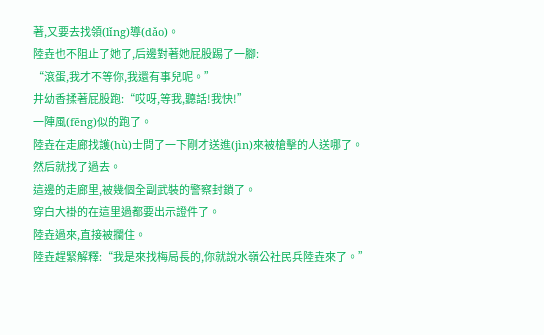著,又要去找領(lǐng)導(dǎo)。
陸垚也不阻止了她了,后邊對著她屁股踢了一腳:
“滾蛋,我才不等你,我還有事兒呢。”
井幼香揉著屁股跑:“哎呀,等我,聽話!我快!”
一陣風(fēng)似的跑了。
陸垚在走廊找護(hù)士問了一下剛才送進(jìn)來被槍擊的人送哪了。
然后就找了過去。
這邊的走廊里,被幾個全副武裝的警察封鎖了。
穿白大褂的在這里過都要出示證件了。
陸垚過來,直接被攔住。
陸垚趕緊解釋:“我是來找梅局長的,你就說水嶺公社民兵陸垚來了。”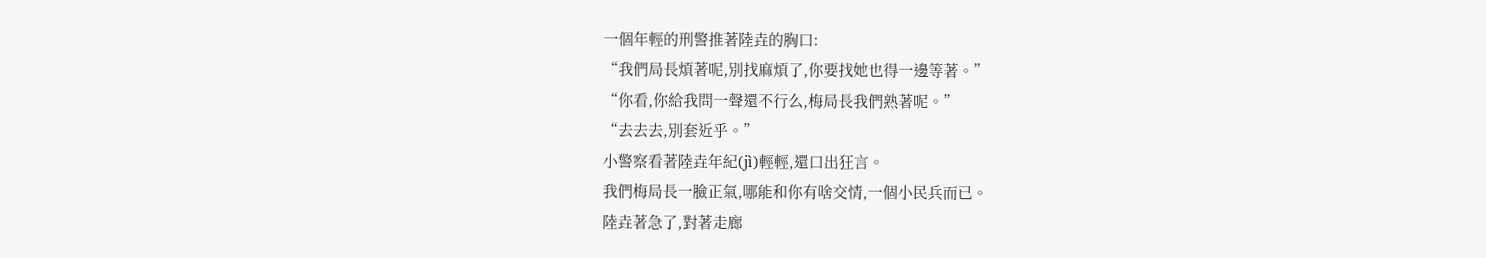一個年輕的刑警推著陸垚的胸口:
“我們局長煩著呢,別找麻煩了,你要找她也得一邊等著。”
“你看,你給我問一聲還不行么,梅局長我們熟著呢。”
“去去去,別套近乎。”
小警察看著陸垚年紀(jì)輕輕,還口出狂言。
我們梅局長一臉正氣,哪能和你有啥交情,一個小民兵而已。
陸垚著急了,對著走廊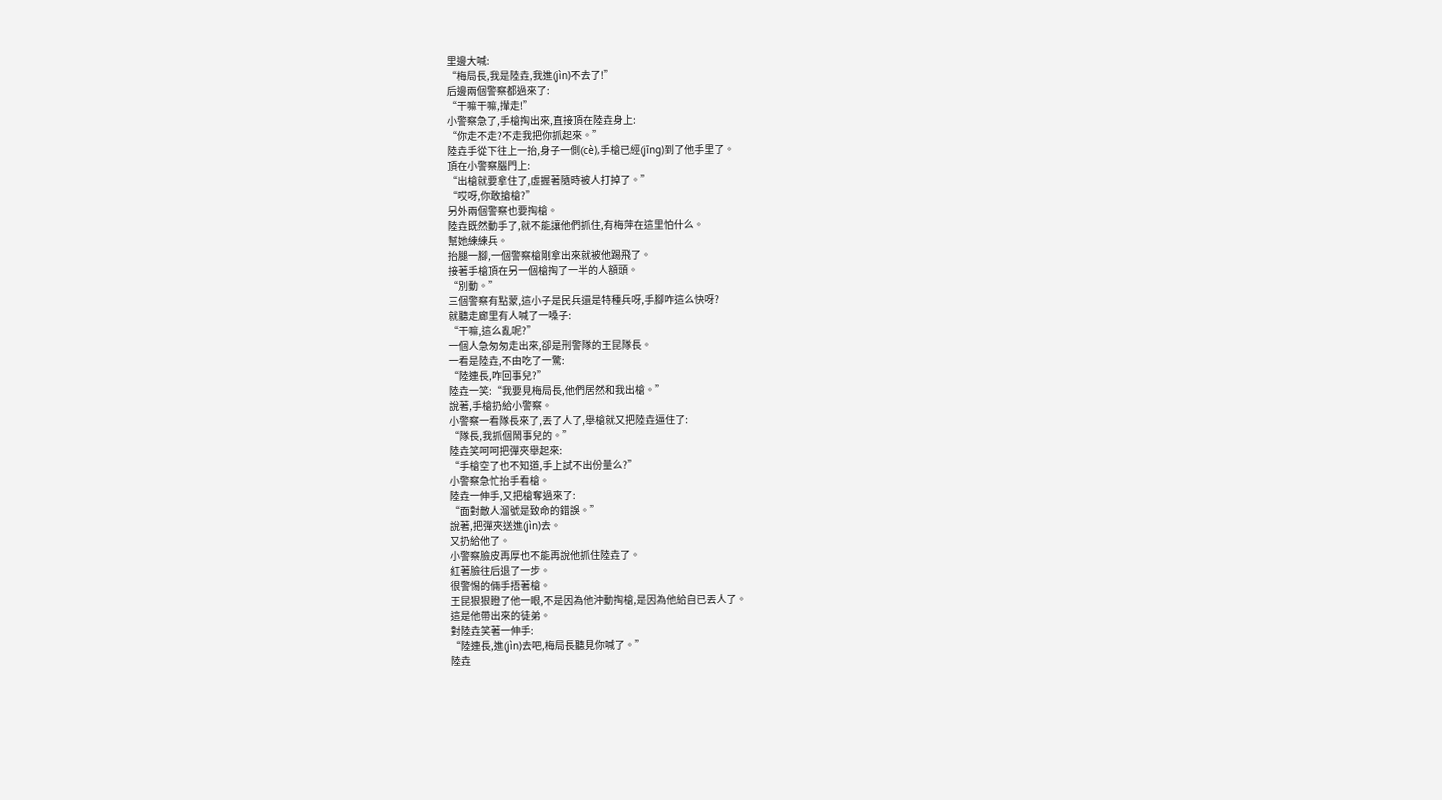里邊大喊:
“梅局長,我是陸垚,我進(jìn)不去了!”
后邊兩個警察都過來了:
“干嘛干嘛,攆走!”
小警察急了,手槍掏出來,直接頂在陸垚身上:
“你走不走?不走我把你抓起來。”
陸垚手從下往上一抬,身子一側(cè),手槍已經(jīng)到了他手里了。
頂在小警察腦門上:
“出槍就要拿住了,虛握著隨時被人打掉了。”
“哎呀,你敢搶槍?”
另外兩個警察也要掏槍。
陸垚既然動手了,就不能讓他們抓住,有梅萍在這里怕什么。
幫她練練兵。
抬腿一腳,一個警察槍剛拿出來就被他踢飛了。
接著手槍頂在另一個槍掏了一半的人額頭。
“別動。”
三個警察有點蒙,這小子是民兵還是特種兵呀,手腳咋這么快呀?
就聽走廊里有人喊了一嗓子:
“干嘛,這么亂呢?”
一個人急匆匆走出來,卻是刑警隊的王昆隊長。
一看是陸垚,不由吃了一驚:
“陸連長,咋回事兒?”
陸垚一笑:“我要見梅局長,他們居然和我出槍。”
說著,手槍扔給小警察。
小警察一看隊長來了,丟了人了,舉槍就又把陸垚逼住了:
“隊長,我抓個鬧事兒的。”
陸垚笑呵呵把彈夾舉起來:
“手槍空了也不知道,手上試不出份量么?”
小警察急忙抬手看槍。
陸垚一伸手,又把槍奪過來了:
“面對敵人溜號是致命的錯誤。”
說著,把彈夾送進(jìn)去。
又扔給他了。
小警察臉皮再厚也不能再說他抓住陸垚了。
紅著臉往后退了一步。
很警惕的倆手捂著槍。
王昆狠狠瞪了他一眼,不是因為他沖動掏槍,是因為他給自已丟人了。
這是他帶出來的徒弟。
對陸垚笑著一伸手:
“陸連長,進(jìn)去吧,梅局長聽見你喊了。”
陸垚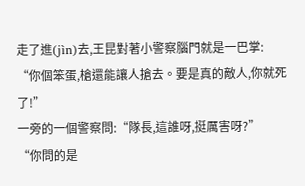走了進(jìn)去,王昆對著小警察腦門就是一巴掌:
“你個笨蛋,槍還能讓人搶去。要是真的敵人,你就死了!”
一旁的一個警察問:“隊長,這誰呀,挺厲害呀?”
“你問的是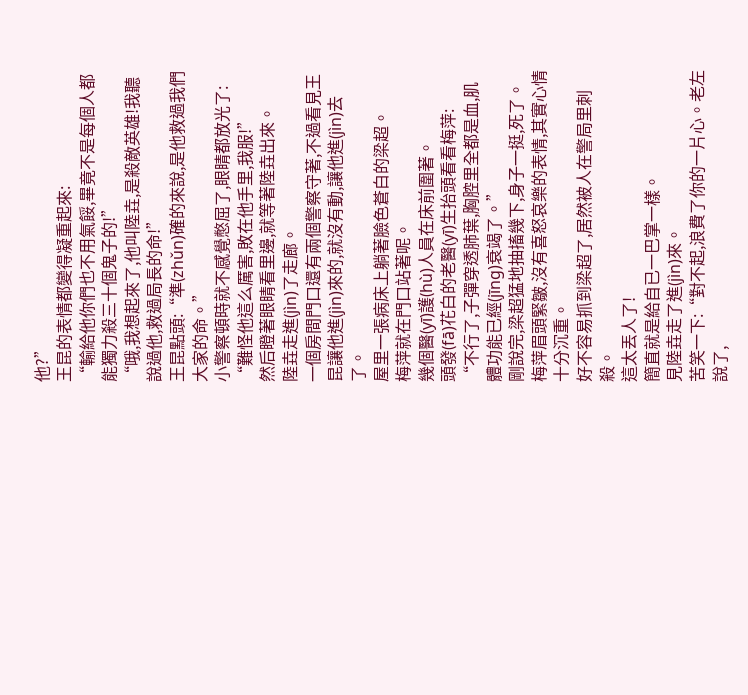他?”
王昆的表情都變得凝重起來:
“輸給他你們也不用氣餒,畢竟不是每個人都能獨力殺三十個鬼子的!”
“哦,我想起來了,他叫陸垚,是殺敵英雄!我聽說過他,救過局長的命!”
王昆點頭:“準(zhǔn)確的來說,是他救過我們大家的命。”
小警察頓時就不感覺憋屈了,眼睛都放光了:
“難怪他這么厲害,敗在他手里,我服!”
然后瞪著眼睛看里邊,就等著陸垚出來。
陸垚走進(jìn)了走廊。
一個房間門口還有兩個警察守著,不過看見王昆讓他進(jìn)來的,就沒有動,讓他進(jìn)去了。
屋里一張病床上躺著臉色蒼白的梁超。
梅萍就在門口站著呢。
幾個醫(yī)護(hù)人員在床前圍著。
頭發(fā)花白的老醫(yī)生抬頭看看梅萍:
“不行了,子彈穿透肺葉,胸腔里全都是血,肌體功能已經(jīng)衰竭了。”
剛說完,梁超猛地抽搐幾下,身子一挺,死了。
梅萍眉頭緊皺,沒有喜怒哀樂的表情,其實心情十分沉重。
好不容易抓到梁超了,居然被人在警局里刺殺。
這太丟人了!
簡直就是給自已一巴掌一樣。
見陸垚走了進(jìn)來。
苦笑一下:“對不起,浪費了你的一片心。老左說了,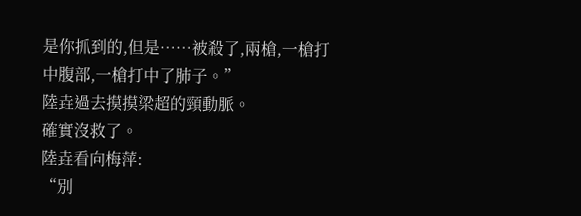是你抓到的,但是……被殺了,兩槍,一槍打中腹部,一槍打中了肺子。”
陸垚過去摸摸梁超的頸動脈。
確實沒救了。
陸垚看向梅萍:
“別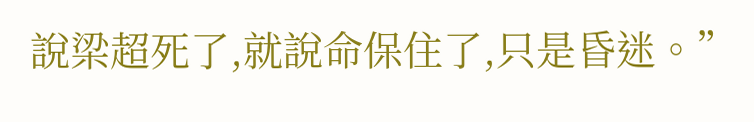說梁超死了,就說命保住了,只是昏迷。”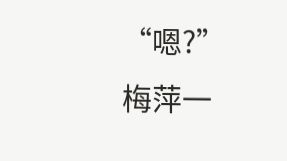“嗯?”
梅萍一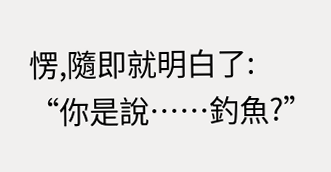愣,隨即就明白了:
“你是說……釣魚?”